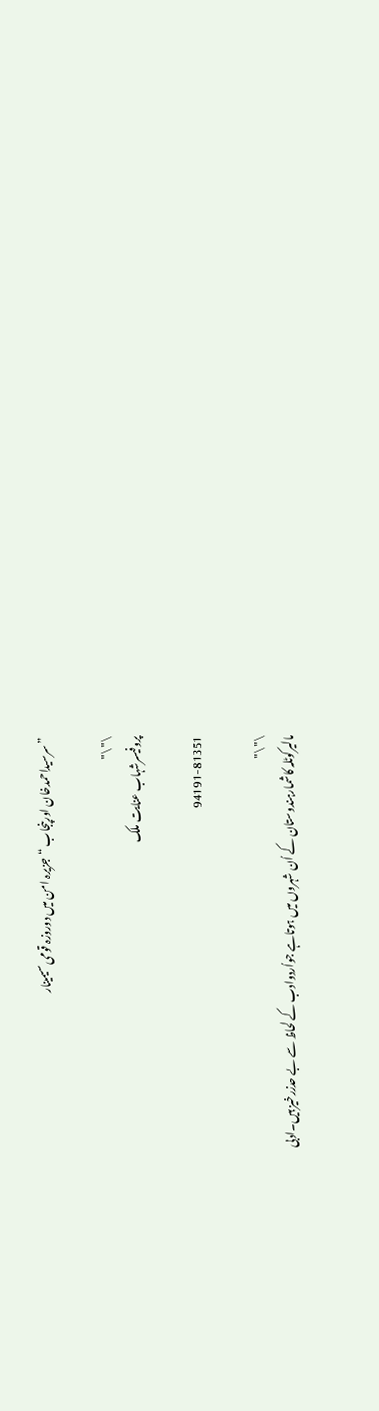”سرسیداحمدخان اورپنجاب “جزیرہ امن میں دوروزہ قومی سیمینار

\"\"
پروفیسرشہاب عنایت ملک

94191-81351

\"\"
مالیرکوٹلہ کاشمارہندوستان کے اُن شہروں میں ہوتاہے جواُردوادب کے لحاظ سے بے حدزرخیز ہیں۔ادبی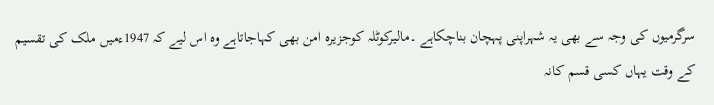سرگرمیوں کی وجہ سے بھی یہ شہراپنی پہچان بناچکاہے ۔مالیرکوٹلہ کوجزیرہ امن بھی کہاجاتاہے وہ اس لیے کہ 1947ءمیں ملک کی تقسیم کے وقت یہاں کسی قسم کانہ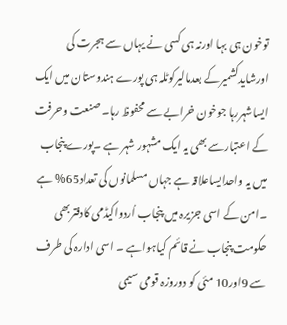توخون ہی بہا اورنہ ہی کسی نے یہاں سے ہجرت کی اورشایدکشمیرکے بعدمالیرکوٹلہ ہی پورے ہندوستان میں ایک ایساشہررہا جوخون خرابے سے محفوظ رہا۔ صنعت وحرفت کے اعتبارسے بھی یہ ایک مشہور شہر ہے ۔پورے پنجاب میں یہ واحدایساعلاقہ ہے جہاں مسلمانوں کی تعداد65% ہے ۔امن کے اسی جزیرہ میں پنجاب اُردواکیڈمی کادفتربھی حکومت پنجاب نے قائم کیاہواہے ۔ اسی ادارہ کی طرف سے 9اور10 مئی کو دوروزہ قومی سیمی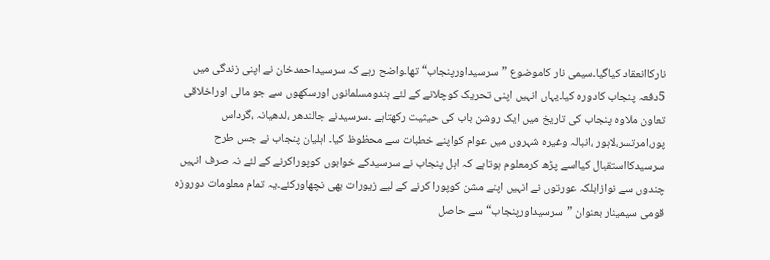نارکاانعقاد کیاگیا۔سیمی نار کاموضوع ”سرسیداورپنجاب“ تھا۔واضح رہے کہ سرسیداحمدخان نے اپنی زندگی میں 5دفعہ پنجاب کادورہ کیا۔یہاں انہیں اپنی تحریک کوچلانے کے لئے ہندومسلمانوں اورسکھوں سے جو مالی اوراخلاقی تعاون ملاوہ پنجاب کی تاریخ میں ایک روشن باب کی حیثیت رکھتاہے ۔سرسیدنے جالندھر ،لدھیانہ ،گرداس پور،امرتسر،لاہور ،انبالہ وغیرہ شہروں میں عوام کواپنے خطبات سے محظوظ کیا۔ اہلیان پنجاب نے جس طرح سرسیدکااستقبال کیااسے پڑھ کرمعلوم ہوتاہے کہ اہل پنجاب نے سرسیدکے خوابوں کوپوراکرنے کے لئے نہ صرف انہیں چندوں سے نوازابلکہ عورتوں نے انہیں اپنے مشن کوپورا کرنے کے لیے زیورات بھی نچھاورکئے۔یہ تمام معلومات دوروزہ قومی سیمینار بعنوان ”سرسیداورپنجاب“سے حاصل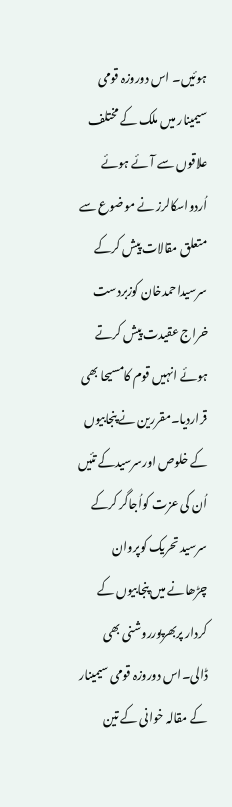ہوئیں۔ اس دوروزہ قومی سیمینار میں ملک کے مختلف علاقوں سے آئے ہوئے اُردواسکالرز نے موضوع سے متعلق مقالات پیش کرکے سرسیداحمدخان کوزبردست خراج عقیدت پیش کرتے ہوئے انہیں قوم کامسیحا بھی قراردیا۔مقررین نے پنجابیوں کے خلوص اورسرسیدکے تئیں اُن کی عزت کواُجاگر کرکے سرسید تحریک کوپروان چڑھانے میں پنجابیوں کے کردار پربھرپورروشنی بھی ڈالی۔اس دوروزہ قومی سیمینار کے مقالہ خوانی کے تین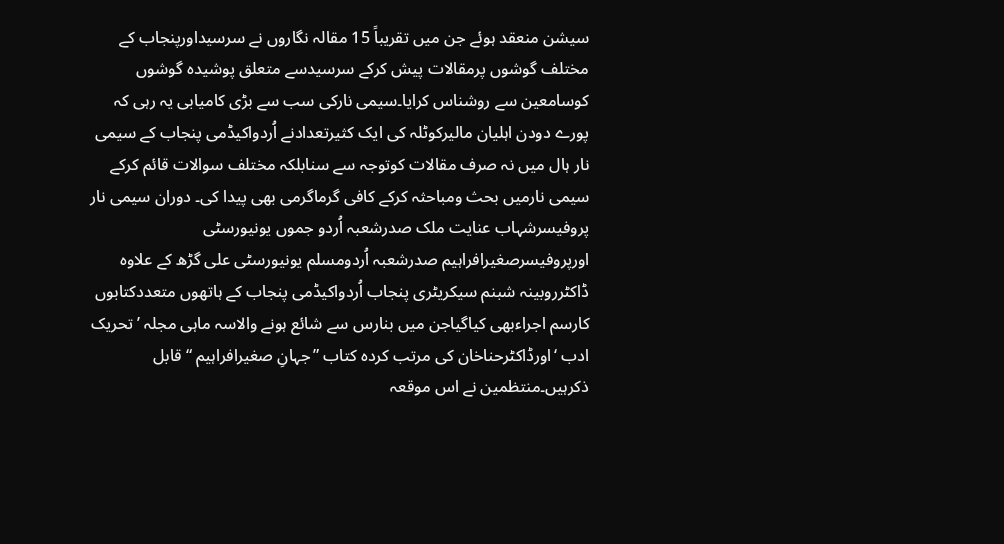سیشن منعقد ہوئے جن میں تقریباً 15 مقالہ نگاروں نے سرسیداورپنجاب کے مختلف گوشوں پرمقالات پیش کرکے سرسیدسے متعلق پوشیدہ گوشوں کوسامعین سے روشناس کرایا۔سیمی نارکی سب سے بڑی کامیابی یہ رہی کہ پورے دودن اہلیان مالیرکوٹلہ کی ایک کثیرتعدادنے اُردواکیڈمی پنجاب کے سیمی نار ہال میں نہ صرف مقالات کوتوجہ سے سنابلکہ مختلف سوالات قائم کرکے سیمی نارمیں بحث ومباحثہ کرکے کافی گرماگرمی بھی پیدا کی۔ دوران سیمی نار پروفیسرشہاب عنایت ملک صدرشعبہ اُردو جموں یونیورسٹی اورپروفیسرصغیرافراہیم صدرشعبہ اُردومسلم یونیورسٹی علی گڑھ کے علاوہ ڈاکٹرروبینہ شبنم سیکریٹری پنجاب اُردواکیڈمی پنجاب کے ہاتھوں متعددکتابوں کارسم اجراءبھی کیاگیاجن میں بنارس سے شائع ہونے والاسہ ماہی مجلہ ’تحریک ادب ‘اورڈاکٹرحناخان کی مرتب کردہ کتاب ”جہانِ صغیرافراہیم “قابل ذکرہیں۔منتظمین نے اس موقعہ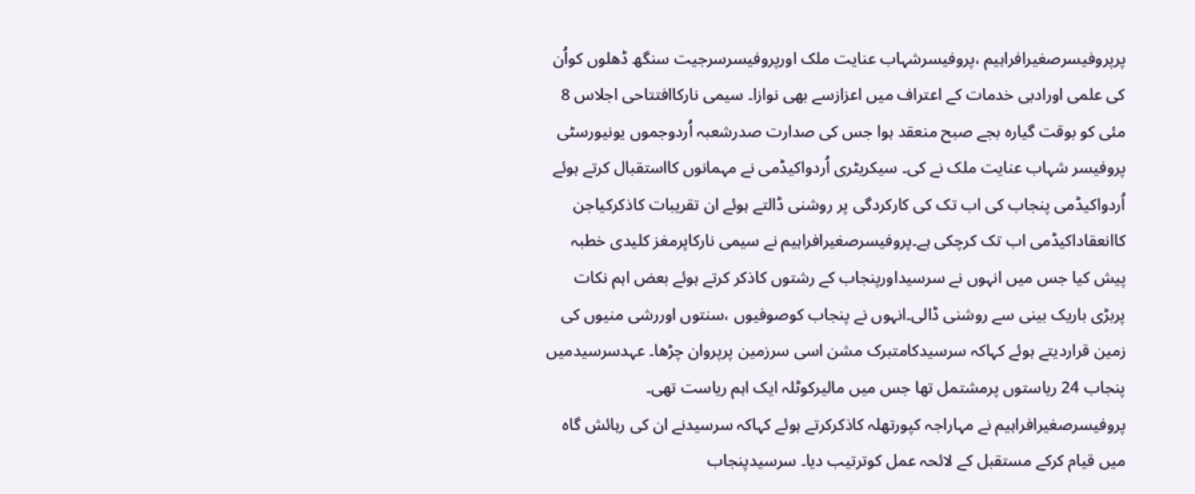پرپروفیسرصغیرافراہیم ،پروفیسرشہاب عنایت ملک اورپروفیسرسرجیت سنگھ ڈھلوں کواُن کی علمی اورادبی خدمات کے اعتراف میں اعزازسے بھی نوازا۔ سیمی نارکاافتتاحی اجلاس 8 مئی کو بوقت گیارہ بجے صبح منعقد ہوا جس کی صدارت صدرشعبہ اُردوجموں یونیورسٹی پروفیسر شہاب عنایت ملک نے کی۔ سیکریٹری اُردواکیڈمی نے مہمانوں کااستقبال کرتے ہوئے اُردواکیڈمی پنجاب کی اب تک کی کارکردگی پر روشنی ڈالتے ہوئے ان تقریبات کاذکرکیاجن کاانعقاداکیڈمی اب تک کرچکی ہے۔پروفیسرصغیرافراہیم نے سیمی نارکاپرمغز کلیدی خطبہ پیش کیا جس میں انہوں نے سرسیداورپنجاب کے رشتوں کاذکر کرتے ہوئے بعض اہم نکات پربڑی باریک بینی سے روشنی ڈالی۔انہوں نے پنجاب کوصوفیوں ،سنتوں اوررشی منیوں کی زمین قراردیتے ہوئے کہاکہ سرسیدکامتبرک مشن اسی سرزمین پرپروان چڑھا۔ عہدسرسیدمیں پنجاب 24 ریاستوں پرمشتمل تھا جس میں مالیرکوٹلہ ایک اہم ریاست تھی۔ پروفیسرصغیرافراہیم نے مہاراجہ کپورتھلہ کاذکرکرتے ہوئے کہاکہ سرسیدنے ان کی رہائش گاہ میں قیام کرکے مستقبل کے لائحہ عمل کوترتیب دیا۔ سرسیدپنجاب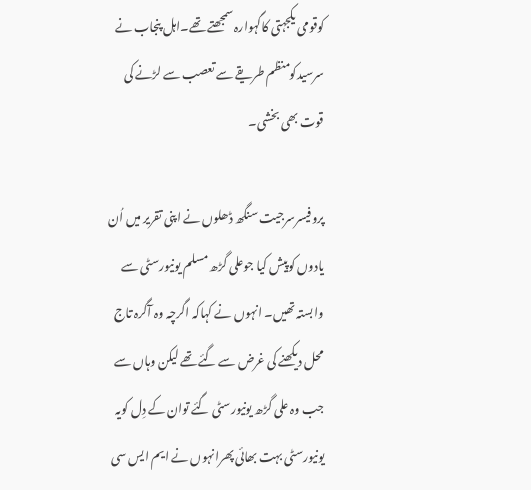کوقومی یکجہتی کاگہوارہ سمجھتے تھے۔اہل پنجاب نے سرسیدکومنظم طریقے سے تعصب سے لڑنے کی قوت بھی بخشی۔

پروفیسرسرجیت سنگھ ڈھلوں نے اپنی تقریر میں اُن یادوں کوپیش کیا جوعلی گڑھ مسلم یونیورسٹی سے وابستہ تھیں۔ انہوں نے کہاکہ اگرچہ وہ آگرہ تاج محل دیکھنے کی غرض سے گئے تھے لیکن وہاں سے جب وہ علی گڑھ یونیورسٹی گئے توان کے دِل کویہ یونیورسٹی بہت بھائی پھرانہوں نے ایم ایس سی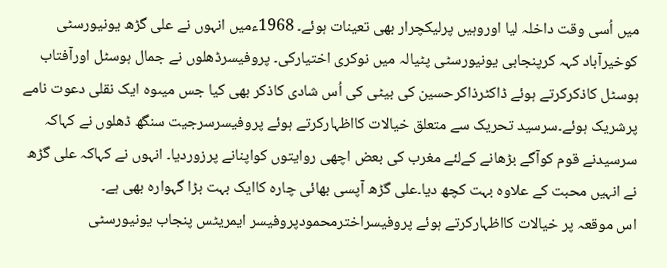میں اُسی وقت داخلہ لیا اوروہیں پرلیکچرار بھی تعینات ہوئے۔ 1968ءمیں انہوں نے علی گڑھ یونیورسٹی کوخیرآباد کہہ کرپنجابی یونیورسٹی پٹیالہ میں نوکری اختیارکی۔ پروفیسرڈھلوں نے جمال ہوسٹل اورآفتاب ہوسٹل کاذکرکرتے ہوئے ڈاکٹرذاکرحسین کی بیٹی کی اُس شادی کاذکر بھی کیا جس میںوہ ایک نقلی دعوت نامے پرشریک ہوئے۔سرسید تحریک سے متعلق خیالات کااظہارکرتے ہوئے پروفیسرسرجیت سنگھ ڈھلوں نے کہاکہ سرسیدنے قوم کوآگے بڑھانے کےلئے مغرب کی بعض اچھی روایتوں کواپنانے پرزوردیا۔ انہوں نے کہاکہ علی گڑھ نے انہیں محبت کے علاوہ بہت کچھ دیا۔علی گڑھ آپسی بھائی چارہ کاایک بہت بڑا گہوارہ بھی ہے۔
اس موقعہ پر خیالات کااظہارکرتے ہوئے پروفیسراخترمحمودپروفیسر ایمریٹس پنجاب یونیورسٹی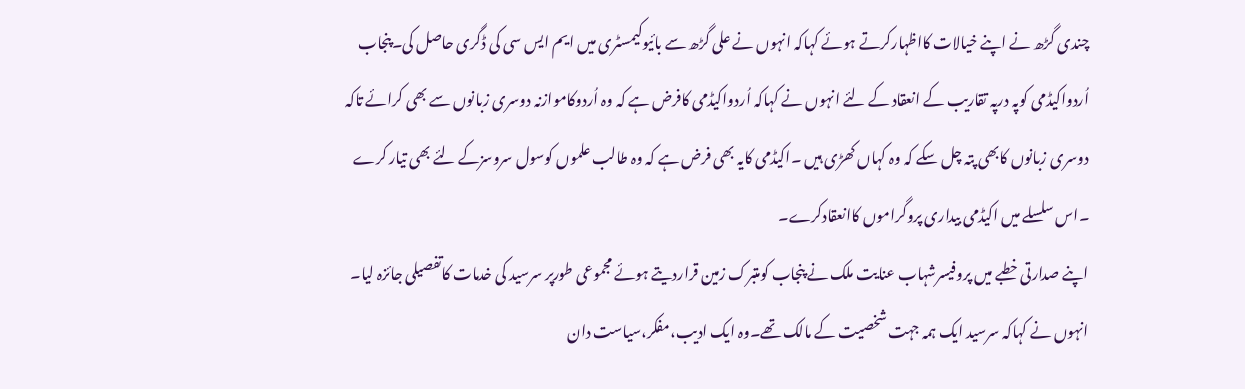چندی گڑھ نے اپنے خیالات کااظہارکرتے ہوئے کہاکہ انہوں نے علی گڑھ سے بائیوکیمسٹری میں ایم ایس سی کی ڈگری حاصل کی۔پنجاب اُردواکیڈمی کوپہ درپہ تقاریب کے انعقاد کے لئے انہوں نے کہاکہ اُردواکیڈمی کافرض ہے کہ وہ اُردوکاموازنہ دوسری زبانوں سے بھی کرائے تاکہ دوسری زبانوں کابھی پتہ چل سکے کہ وہ کہاں کھڑی ہیں ۔اکیڈمی کایہ بھی فرض ہے کہ وہ طالب علموں کوسول سروسزکے لئے بھی تیار کرے ۔اس سلسلے میں اکیڈمی بیداری پروگراموں کاانعقادکرے۔
اپنے صدارتی خطبے میں پروفیسرشہاب عنایت ملک نے پنجاب کومتبرک زمین قراردیتے ہوئے مجموعی طورپر سرسید کی خدمات کاتفصیلی جائزہ لیا۔ انہوں نے کہاکہ سرسید ایک ہمہ جہت شخصیت کے مالک تھے۔وہ ایک ادیب،مفکر،سیاست دان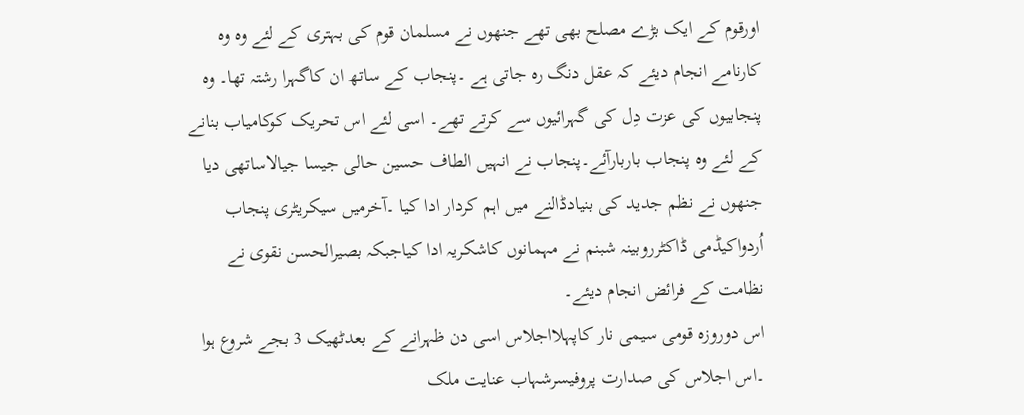اورقوم کے ایک بڑے مصلح بھی تھے جنھوں نے مسلمان قوم کی بہتری کے لئے وہ وہ کارنامے انجام دیئے کہ عقل دنگ رہ جاتی ہے ۔پنجاب کے ساتھ ان کاگہرا رشتہ تھا۔ وہ پنجابیوں کی عزت دِل کی گہرائیوں سے کرتے تھے۔ اسی لئے اس تحریک کوکامیاب بنانے کے لئے وہ پنجاب باربارآئے۔پنجاب نے انہیں الطاف حسین حالی جیسا جیالاساتھی دیا جنھوں نے نظم جدید کی بنیادڈالنے میں اہم کردار ادا کیا ۔آخرمیں سیکریٹری پنجاب اُردواکیڈمی ڈاکٹرروبینہ شبنم نے مہمانوں کاشکریہ ادا کیاجبکہ بصیرالحسن نقوی نے نظامت کے فرائض انجام دیئے۔
اس دوروزہ قومی سیمی نار کاپہلااجلاس اسی دن ظہرانے کے بعدٹھیک 3 بجے شروع ہوا ۔اس اجلاس کی صدارت پروفیسرشہاب عنایت ملک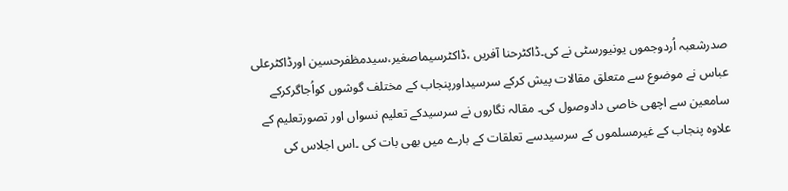صدرشعبہ اُردوجموں یونیورسٹی نے کی۔ڈاکٹرحنا آفریں ،ڈاکٹرسیماصغیر،سیدمظفرحسین اورڈاکٹرعلی عباس نے موضوع سے متعلق مقالات پیش کرکے سرسیداورپنجاب کے مختلف گوشوں کواُجاگرکرکے سامعین سے اچھی خاصی دادوصول کی۔ مقالہ نگاروں نے سرسیدکے تعلیم نسواں اور تصورتعلیم کے علاوہ پنجاب کے غیرمسلموں کے سرسیدسے تعلقات کے بارے میں بھی بات کی ۔اس اجلاس کی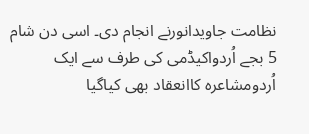نظامت جاویدانورنے انجام دی۔ اسی دن شام 5 بجے اُردواکیڈمی کی طرف سے ایک اُردومشاعرہ کاانعقاد بھی کیاگیا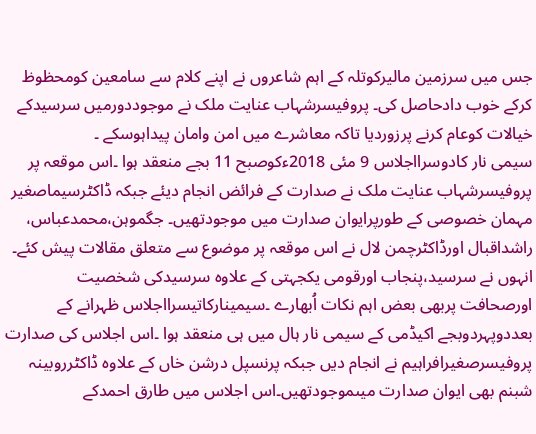جس میں سرزمین مالیرکوتلہ کے اہم شاعروں نے اپنے کلام سے سامعین کومحظوظ کرکے خوب دادحاصل کی۔ پروفیسرشہاب عنایت ملک نے موجوددورمیں سرسیدکے خیالات کوعام کرنے پرزوردیا تاکہ معاشرے میں امن وامان پیداہوسکے ۔
سیمی نار کادوسرااجلاس 9 مئی 2018ءکوصبح 11 بجے منعقد ہوا ۔اس موقعہ پر پروفیسرشہاب عنایت ملک نے صدارت کے فرائض انجام دیئے جبکہ ڈاکٹرسیماصغیر مہمان خصوصی کے طورپرایوان صدارت میں موجودتھیں۔ جگموہن،محمدعباس، راشداقبال اورڈاکٹرچمن لال نے اس موقعہ پر موضوع سے متعلق مقالات پیش کئے۔ انہوں نے سرسید،پنجاب اورقومی یکجہتی کے علاوہ سرسیدکی شخصیت اورصحافت پربھی بعض اہم نکات اُبھارے ۔سیمینارکاتیسرااجلاس ظہرانے کے بعددوپہردوبجے اکیڈمی کے سیمی نار ہال میں ہی منعقد ہوا ۔اس اجلاس کی صدارت پروفیسرصغیرافراہیم نے انجام دیں جبکہ پرنسپل درشن خاں کے علاوہ ڈاکٹرروبینہ شبنم بھی ایوان صدارت میںموجودتھیں۔اس اجلاس میں طارق احمدکے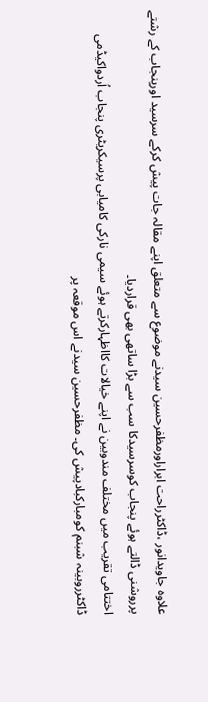علاوہ جاویدانور ،ڈاکٹرراحت ابراراورمظفرحسین سیدنے موضوع سے متعلق اپنے مقالہ جات پیش کرکے سرسید اورپنجاب کے رشتے پرروشنی ڈالتے ہوئے پنجاب کوسرسیدکا سب سے بڑا ساتھی بھی قراردیا۔
اختتامی تقریب میں مختلف مندوبین نے اپنے خیالات کااظہارکرتے ہوئے سیمی نارکی کامیابی پرسیکریٹری پنجاب اُردواکیڈمی ڈاکٹرروبینہ شبنم کومبارکبادپیش کی۔ مظفرحسین سیدنے اس موقعہ پر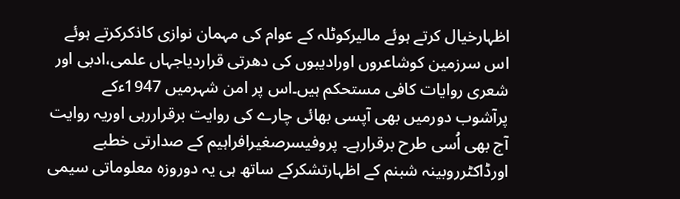اظہارخیال کرتے ہوئے مالیرکوٹلہ کے عوام کی مہمان نوازی کاذکرکرتے ہوئے اس سرزمین کوشاعروں اورادیبوں کی دھرتی قراردیاجہاں علمی،ادبی اور شعری روایات کافی مستحکم ہیں۔اس پر امن شہرمیں 1947ءکے پرآشوب دورمیں بھی آپسی بھائی چارے کی روایت برقراررہی اوریہ روایت آج بھی اُسی طرح برقرارہے۔ پروفیسرصغیرافراہیم کے صدارتی خطبے اورڈاکٹرروبینہ شبنم کے اظہارتشکرکے ساتھ ہی یہ دوروزہ معلوماتی سیمی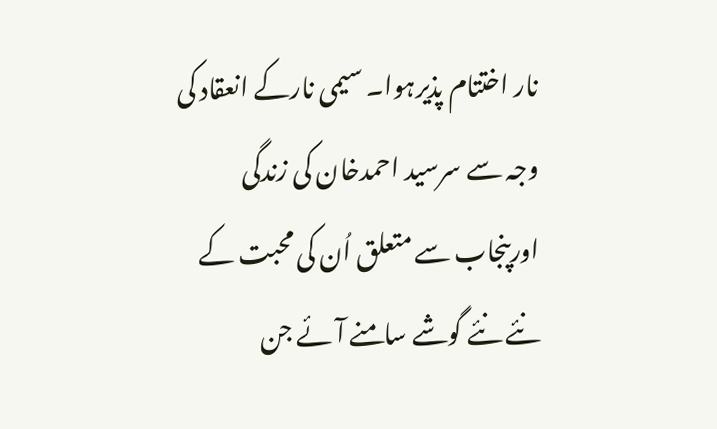نار اختتام پذیرہوا۔ سیمی نارکے انعقاد کی وجہ سے سرسید احمدخان کی زندگی اورپنجاب سے متعلق اُن کی محبت کے نئے نئے گوشے سامنے آئے جن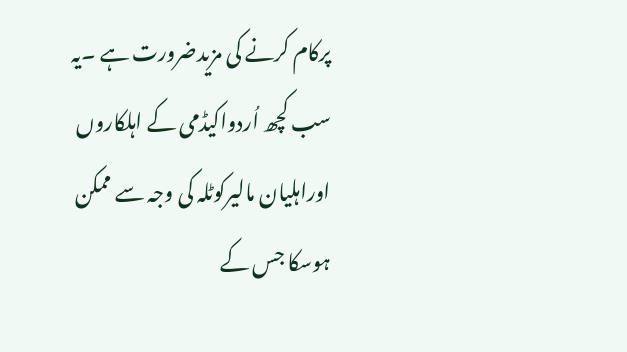پرکام کرنے کی مزیدضرورت ہے ۔یہ سب کچھ اُردواکیڈمی کے اہلکاروں اوراہلیان مالیرکوٹلہ کی وجہ سے ممکن ہوسکا جس کے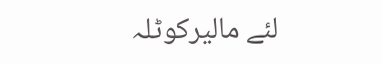لئے مالیرکوٹلہ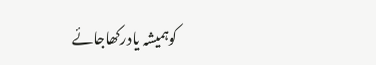کوہمیشہ یادرکھاجائے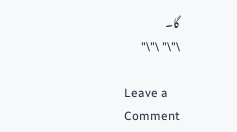گا۔
\"\" \"\"

Leave a Comment